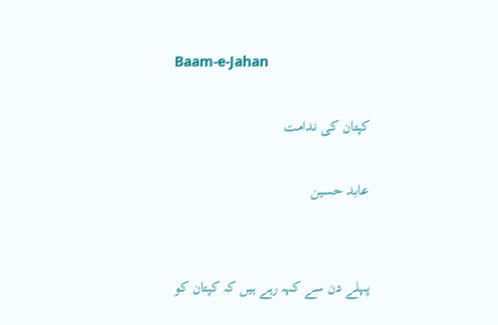Baam-e-Jahan

کپتان کی ندامت

عابد حسین


پہلے دن سے کہہ رہے ہیں کہ کپتان کو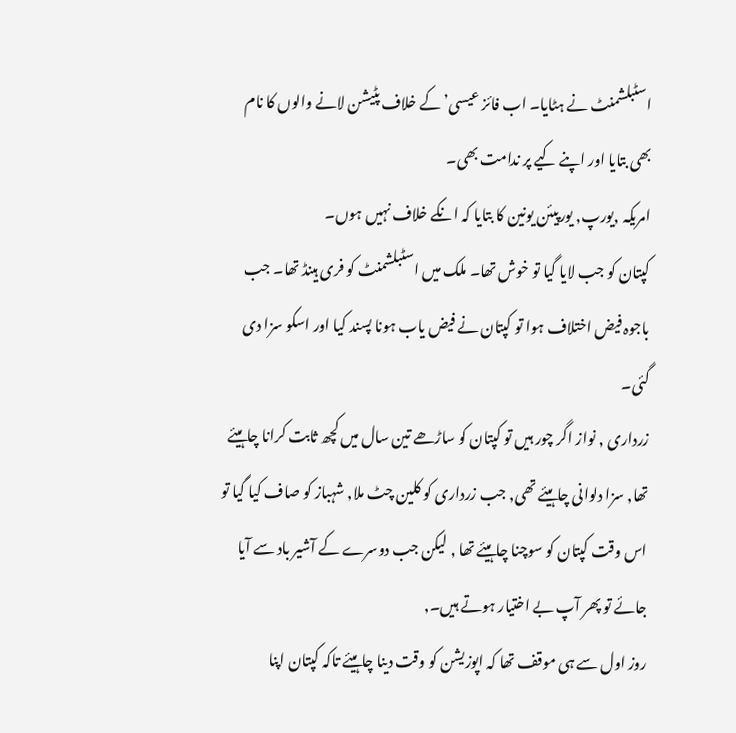اسٹبلشمنٹ نے ہٹایا۔ اب فائز عیسی’ کے خلاف پٹیشن لانے والوں کا نام بھی بتایا اور اپنے کیے پر ندامت بھی۔
امریکہ ,یورپ, یورپیئن یونین کا بتایا کہ انکے خلاف نہیں ہوں۔
کپتان کو جب لایا گیا تو خوش تھا۔ ملک میں اسٹبلشمنٹ کو فری ہینڈ تھا۔ جب باجوہ فیض اختلاف ہوا تو کپتان نے فیض یاب ہونا پسند کیا اور اسکو سزا دی گئی۔
زرداری , نواز اگر چور ہیں تو کپتان کو ساڑھے تین سال میں کچھ ثابت کرانا چاہیئے تھا, سزا دلوانی چاہیئے تھی, جب زرداری کو کلین چٹ ملا, شہباز کو صاف کیا گیا تو اس وقت کپتان کو سوچنا چاہیئے تھا , لیکن جب دوسرے کے آشیر باد سے آیا جائے تو پھر آپ بے اختیار ہوتے ہیں۔,
روز اول سے ہی موقف تھا کہ اپوزیشن کو وقت دینا چاہیئے تاکہ کپتان اپنا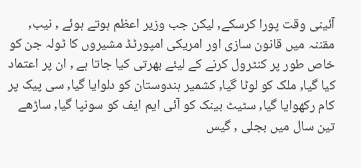آئینی وقت پورا کرسکے, لیکن جب وزیر اعظم ہوتے ہوئے , نیب, مقننہ میں قانون سازی اور امریکی امپورٹڈ مشیروں کا ٹولہ جن کو خاص طور پر کنٹرول کرنے کے لیئے بھرتی کیا جاتا ہے , ان پر اعتماد کیا گیا, ملک کو لوٹا گیا, کشمیر ہندوستان کو دلوایا گیا, سی پیک پر کام رکھوایا گیا, سٹیٹ بینک کو آئی ایم ایف کو سونپا گیا, ساڑھے تین سال میں بجلی , گیس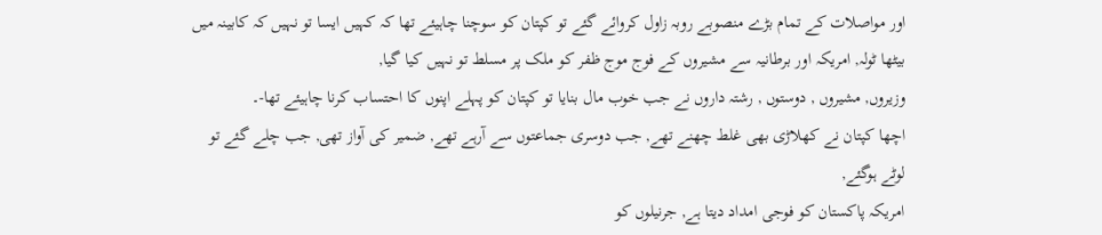اور مواصلات کے تمام بڑے منصوبے روبہ زاول کروائے گئے تو کپتان کو سوچنا چاہیئے تھا کہ کہیں ایسا تو نہیں کہ کابینہ میں بیٹھا ٹولہ, امریکہ اور برطانیہ سے مشیروں کے فوج موج ظفر کو ملک پر مسلط تو نہیں کیا گیا,
وزیروں, مشیروں , دوستوں , رشتہ داروں نے جب خوب مال بنایا تو کپتان کو پہلے اپنوں کا احتساب کرنا چاہیئے تھا-۔
اچھا کپتان نے کھلاڑی بھی غلط چھنے تھے, جب دوسری جماعتوں سے آرہے تھے, ضمیر کی آواز تھی, جب چلے گئے تو لوٹے ہوگئے,
امریکہ پاکستان کو فوجی امداد دیتا ہے, جرنیلوں کو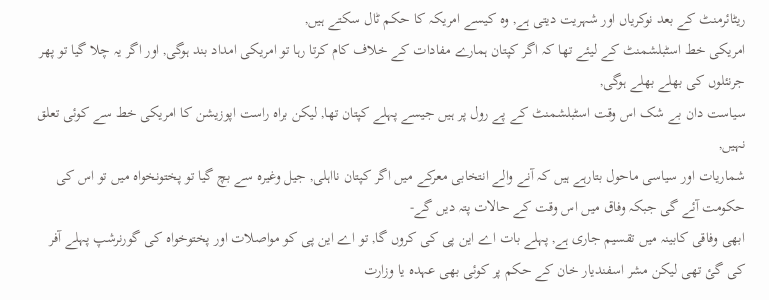ریٹائرمنٹ کے بعد نوکریاں اور شہریت دیتی ہے, وہ کیسے امریکہ کا حکم ٹال سکتے ہیں,
امریکی خط اسٹبلشمنٹ کے لیئے تھا کہ اگر کپتان ہمارے مفادات کے خلاف کام کرتا رہا تو امریکی امداد بند ہوگی, اور اگر یہ چلا گیا تو پھر جرنئلوں کی بھلے بھلے ہوگی,
سیاست دان بے شک اس وقت اسٹبلشمنٹ کے پے رول پر ہیں جیسے پہلے کپتان تھا, لیکن براہ راست اپوزیشن کا امریکی خط سے کوئی تعلق نہیں,
شماریات اور سیاسی ماحول بتارہے ہیں کہ آنے والے انتخابی معرکے میں اگر کپتان نااہلی, جیل وغیرہ سے بچ گیا تو پختونخواہ میں تو اس کی حکومت آئے گی جبکہ وفاق میں اس وقت کے حالات پتہ دیں گے-
ابھی وفاقی کابینہ میں تقسیم جاری ہے, پہلے بات اے این پی کی کروں گا, تو اے این پی کو مواصلات اور پختوخواہ کی گورنرشپ پہلے آفر کی گئ تھی لیکن مشر اسفندیار خان کے حکم پر کوئی بھی عہدہ یا وزارت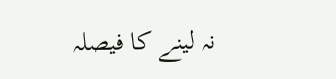نہ لینے کا فیصلہ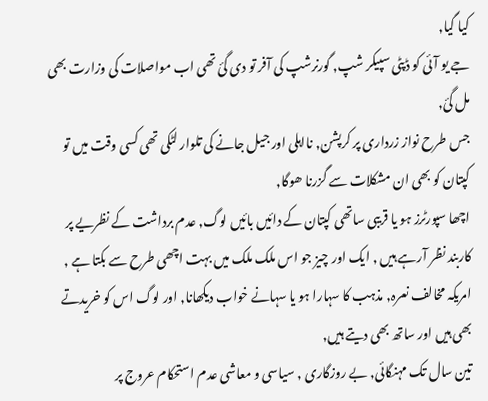کیا گیا,
جے یو آئی کو ڈپٹی سپیکر شپ, گورنرشپ کی آفر تو دی گئ تھی اب مواصلات کی وزارت بھی مل گئ,
جس طرح نواز زرداری پر کرپشن, نااہلی اور جیل جانے کی تلوار لٹکی تھی کسی وقت میں تو کپتان کو بھی ان مشکلات سے گزرنا ھوگا,
اچھا سپورٹرز ہو یا قریبی ساتھی کپتان کے دائیں بائیں لوگ, عدم برداشت کے نظریے پر کاربند نظر آرہے ہیں , ایک اور چیز جو اس ملک ملک میں بہت اچھی طرح سے بکتا ہے , امریکہ مخالف نعرہ, مذہب کا سہارا ہو یا سہانے خواب دیکھانا, اور لوگ اس کو خریدتے بھی ہیں اور ساتھ بھی دیتے ہیں,
تین سال تک مہنگائی, بے روزگاری , سیاسی و معاشی عدم استحکام عروج پر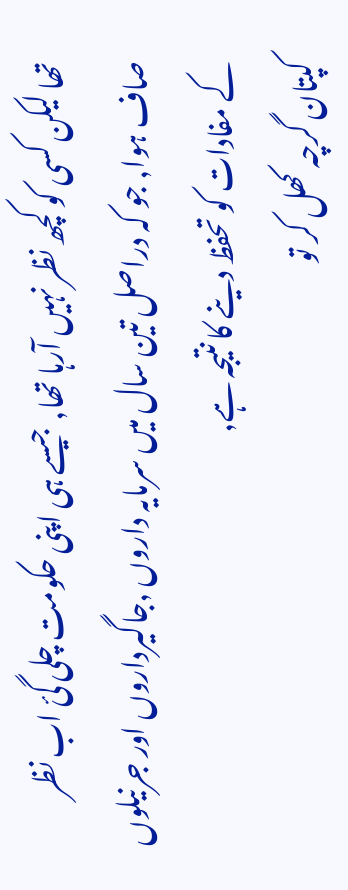تھا لیکن کسی کو کچھ نظر نہیں آرہا تھا, جیسے ہی اپنی حکومت چلی گئ اب نظر صاف ہوا, جو کہ دراصل تین سال میں سرمایہ داروں ,جاگیرداروں اور جرنیلوں کے مفادات کو تحفظ دینے کا نتیجہ ہے,
کپتان گرچہ کھل کر تو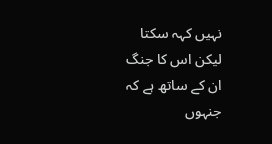نہیں کہہ سکتا لیکن اس کا جنگ ان کے ساتھ ہے کہ جنہوں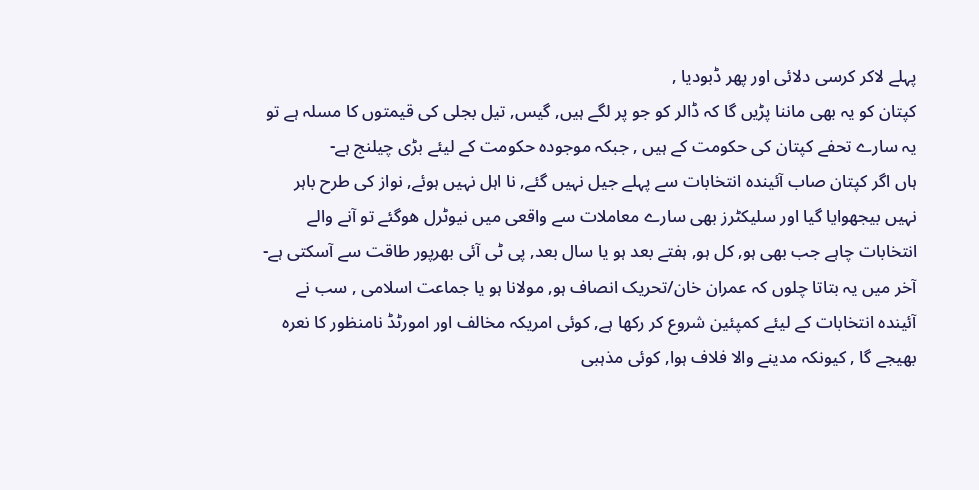پہلے لاکر کرسی دلائی اور پھر ڈبودیا ,
کپتان کو یہ بھی ماننا پڑیں گا کہ ڈالر کو جو پر لگے ہیں, گیس, تیل بجلی کی قیمتوں کا مسلہ ہے تو یہ سارے تحفے کپتان کی حکومت کے ہیں , جبکہ موجودہ حکومت کے لیئے بڑی چیلنج ہے-
ہاں اگر کپتان صاب آئیندہ انتخابات سے پہلے جیل نہیں گئے, نا اہل نہیں ہوئے, نواز کی طرح باہر نہیں بیجھوایا گیا اور سلیکٹرز بھی سارے معاملات سے واقعی میں نیوٹرل ھوگئے تو آنے والے انتخابات چاہے جب بھی ہو, کل ہو, ہفتے بعد ہو یا سال بعد, پی ٹی آئی بھرپور طاقت سے آسکتی ہے-
آخر میں یہ بتاتا چلوں کہ عمران خان/تحریک انصاف ہو, مولانا ہو یا جماعت اسلامی , سب نے آئیندہ انتخابات کے لیئے کمپئین شروع کر رکھا ہے, کوئی امریکہ مخالف اور امورٹڈ نامنظور کا نعرہ بھیجے گا , کیونکہ مدینے والا فلاف ہوا, کوئی مذہبی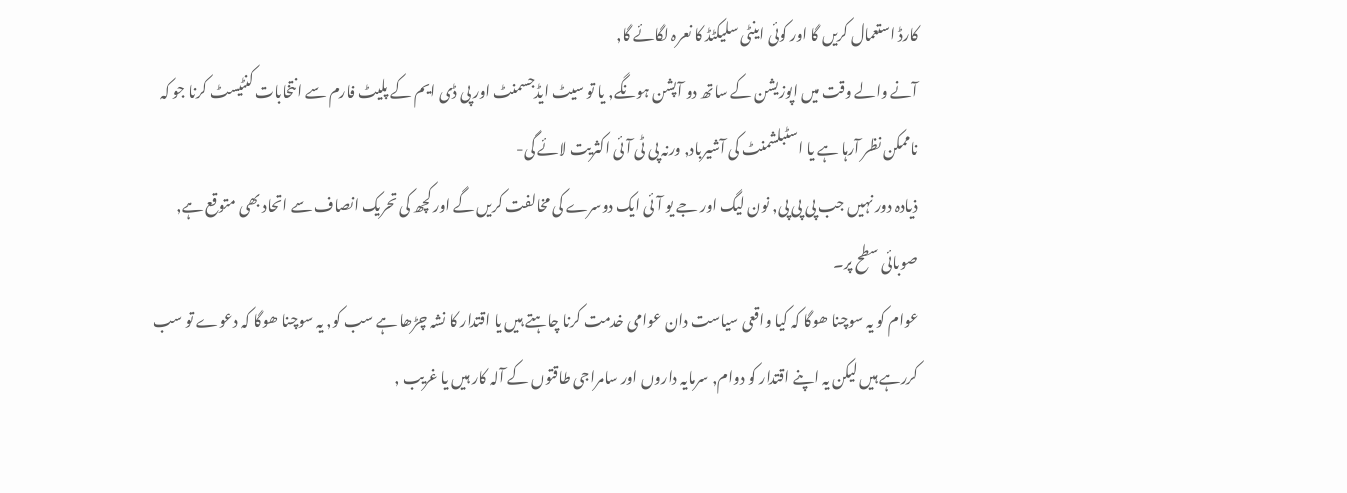کارڈ استعمال کریں گا اور کوئی اینٹی سلیکٹڈ کا نعرہ لگائے گا,
آنے والے وقت میں اپوزیشن کے ساتھ دو آپشن ہونگے, یا تو سیٹ ایڈجسمنٹ اور پی ڈی ایم کے پلیٹ فارم سے انتخابات کنٹیسٹ کرنا جو کہ ناممکن نظر آرہا ہے یا اسٹبلشمنٹ کی آشیرباد, ورنہ پی ٹی آئی اکثریت لائے گی-
ذیادہ دور نہیں جب پی پی پی, نون لیگ اور جے یو آئی ایک دوسرے کی مخالفت کریں گے اور کچھ کی تحریک انصاف سے اتحاد بھی متوقع ہے, صوبائی سطح پر۔
عوام کو یہ سوچنا ھوگا کہ کیا واقعی سیاست دان عوامی خدمت کرنا چاہتے ہیں یا اقتدار کا نشہ چڑھا ہے سب کو, یہ سوچنا ھوگا کہ دعوے تو سب کررہے ہیں لیکن یہ اپنے اقتدار کو دوام, سرمایہ داروں اور سامراجی طاقتوں کے آلہ کار ہیں یا غریب ,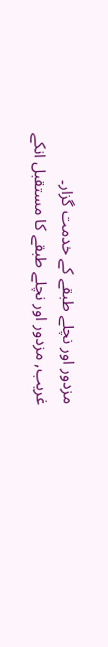مزدور اور نچلے طبقے کے خدمت گزار۔
غریب, مزدور اور نچلے طبقے کا مستقبل انکے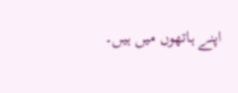اپنے ہاتھوں میں ہیں۔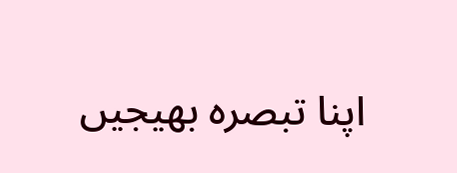اپنا تبصرہ بھیجیں